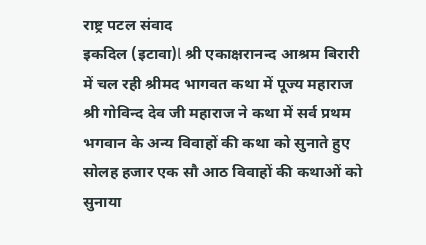राष्ट्र पटल संवाद
इकदिल (इटावा)l श्री एकाक्षरानन्द आश्रम बिरारी में चल रही श्रीमद भागवत कथा में पूज्य महाराज श्री गोविन्द देव जी महाराज ने कथा में सर्व प्रथम भगवान के अन्य विवाहों की कथा को सुनाते हुए सोलह हजार एक सौ आठ विवाहों की कथाओं को सुनाया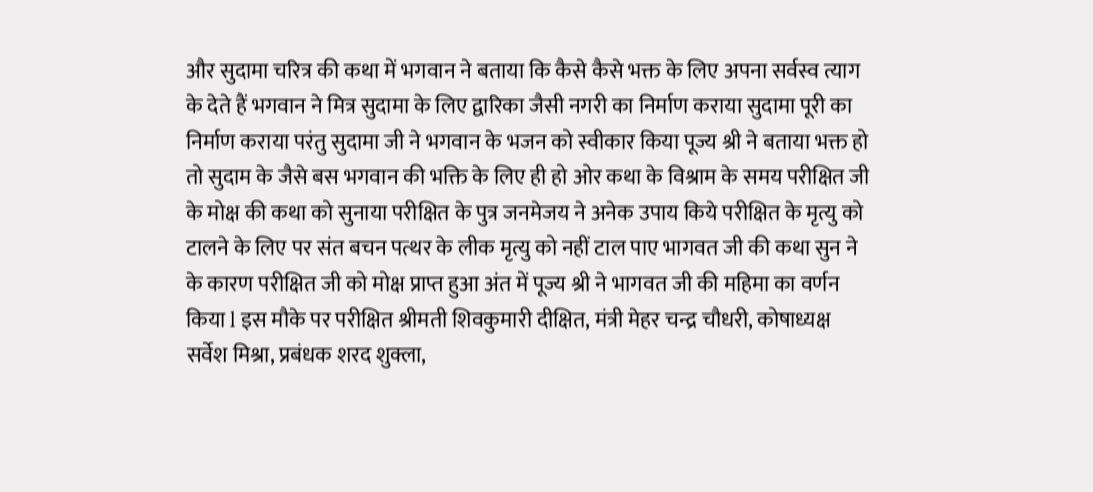और सुदामा चरित्र की कथा में भगवान ने बताया कि कैसे कैसे भक्त के लिए अपना सर्वस्व त्याग के देते हैं भगवान ने मित्र सुदामा के लिए द्वारिका जैसी नगरी का निर्माण कराया सुदामा पूरी का निर्माण कराया परंतु सुदामा जी ने भगवान के भजन को स्वीकार किया पूज्य श्री ने बताया भक्त हो तो सुदाम के जैसे बस भगवान की भक्ति के लिए ही हो ओर कथा के विश्राम के समय परीक्षित जी के मोक्ष की कथा को सुनाया परीक्षित के पुत्र जनमेजय ने अनेक उपाय किये परीक्षित के मृत्यु को टालने के लिए पर संत बचन पत्थर के लीक मृत्यु को नहीं टाल पाए भागवत जी की कथा सुन ने के कारण परीक्षित जी को मोक्ष प्राप्त हुआ अंत में पूज्य श्री ने भागवत जी की महिमा का वर्णन किया l इस मौके पर परीक्षित श्रीमती शिवकुमारी दीक्षित, मंत्री मेहर चन्द्र चौधरी, कोषाध्यक्ष सर्वेश मिश्रा, प्रबंधक शरद शुक्ला,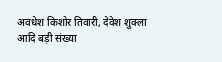अवधेश किशोर तिवारी, देवेश शुक्ला आदि बड़ी संख्या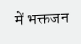में भक्तजन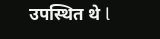उपस्थित थे l